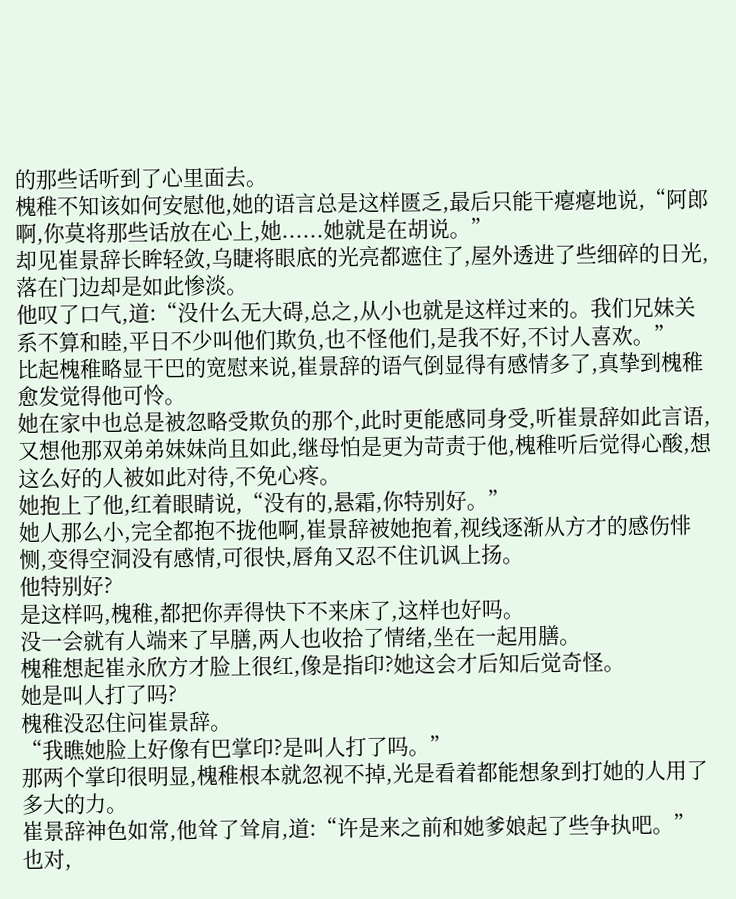的那些话听到了心里面去。
槐稚不知该如何安慰他,她的语言总是这样匮乏,最后只能干瘪瘪地说,“阿郎啊,你莫将那些话放在心上,她......她就是在胡说。”
却见崔景辞长眸轻敛,乌睫将眼底的光亮都遮住了,屋外透进了些细碎的日光,落在门边却是如此惨淡。
他叹了口气,道:“没什么无大碍,总之,从小也就是这样过来的。我们兄妹关系不算和睦,平日不少叫他们欺负,也不怪他们,是我不好,不讨人喜欢。”
比起槐稚略显干巴的宽慰来说,崔景辞的语气倒显得有感情多了,真挚到槐稚愈发觉得他可怜。
她在家中也总是被忽略受欺负的那个,此时更能感同身受,听崔景辞如此言语,又想他那双弟弟妹妹尚且如此,继母怕是更为苛责于他,槐稚听后觉得心酸,想这么好的人被如此对待,不免心疼。
她抱上了他,红着眼睛说,“没有的,悬霜,你特别好。”
她人那么小,完全都抱不拢他啊,崔景辞被她抱着,视线逐渐从方才的感伤悱恻,变得空洞没有感情,可很快,唇角又忍不住讥讽上扬。
他特别好?
是这样吗,槐稚,都把你弄得快下不来床了,这样也好吗。
没一会就有人端来了早膳,两人也收拾了情绪,坐在一起用膳。
槐稚想起崔永欣方才脸上很红,像是指印?她这会才后知后觉奇怪。
她是叫人打了吗?
槐稚没忍住问崔景辞。
“我瞧她脸上好像有巴掌印?是叫人打了吗。”
那两个掌印很明显,槐稚根本就忽视不掉,光是看着都能想象到打她的人用了多大的力。
崔景辞神色如常,他耸了耸肩,道:“许是来之前和她爹娘起了些争执吧。”
也对,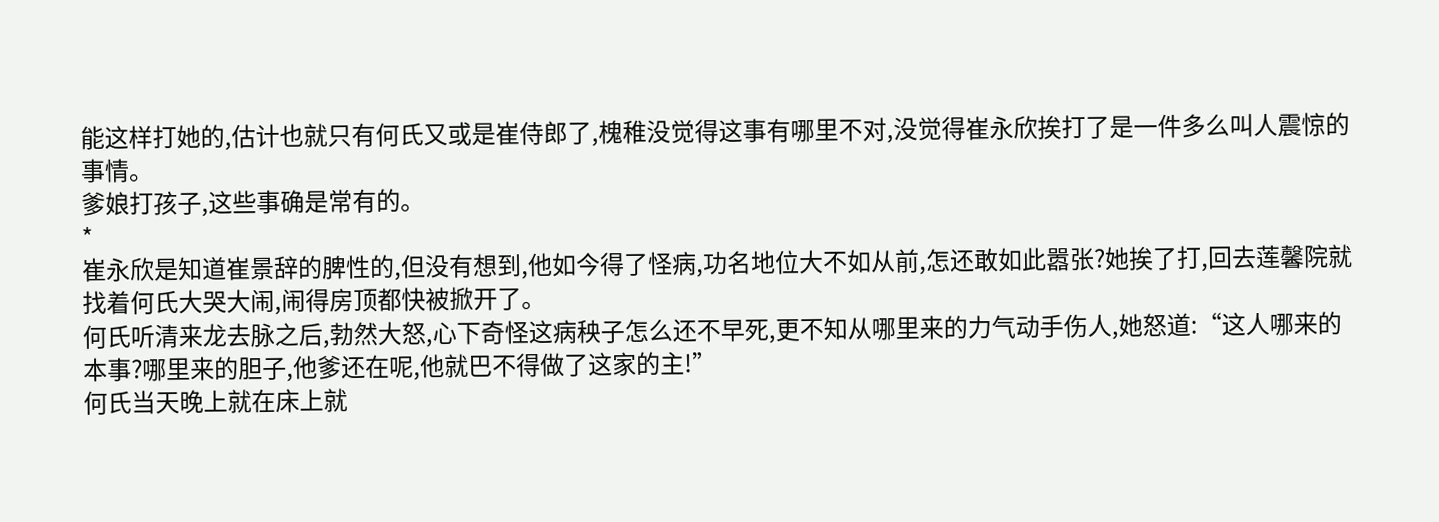能这样打她的,估计也就只有何氏又或是崔侍郎了,槐稚没觉得这事有哪里不对,没觉得崔永欣挨打了是一件多么叫人震惊的事情。
爹娘打孩子,这些事确是常有的。
*
崔永欣是知道崔景辞的脾性的,但没有想到,他如今得了怪病,功名地位大不如从前,怎还敢如此嚣张?她挨了打,回去莲馨院就找着何氏大哭大闹,闹得房顶都快被掀开了。
何氏听清来龙去脉之后,勃然大怒,心下奇怪这病秧子怎么还不早死,更不知从哪里来的力气动手伤人,她怒道:“这人哪来的本事?哪里来的胆子,他爹还在呢,他就巴不得做了这家的主!”
何氏当天晚上就在床上就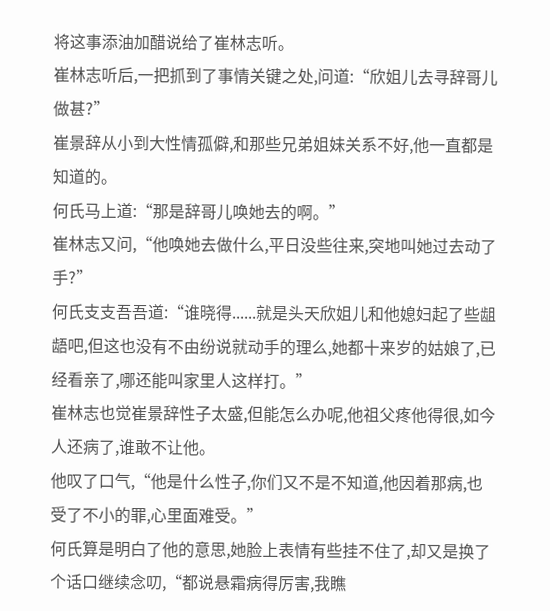将这事添油加醋说给了崔林志听。
崔林志听后,一把抓到了事情关键之处,问道:“欣姐儿去寻辞哥儿做甚?”
崔景辞从小到大性情孤僻,和那些兄弟姐妹关系不好,他一直都是知道的。
何氏马上道:“那是辞哥儿唤她去的啊。”
崔林志又问,“他唤她去做什么,平日没些往来,突地叫她过去动了手?”
何氏支支吾吾道:“谁晓得......就是头天欣姐儿和他媳妇起了些龃龉吧,但这也没有不由纷说就动手的理么,她都十来岁的姑娘了,已经看亲了,哪还能叫家里人这样打。”
崔林志也觉崔景辞性子太盛,但能怎么办呢,他祖父疼他得很,如今人还病了,谁敢不让他。
他叹了口气,“他是什么性子,你们又不是不知道,他因着那病,也受了不小的罪,心里面难受。”
何氏算是明白了他的意思,她脸上表情有些挂不住了,却又是换了个话口继续念叨,“都说悬霜病得厉害,我瞧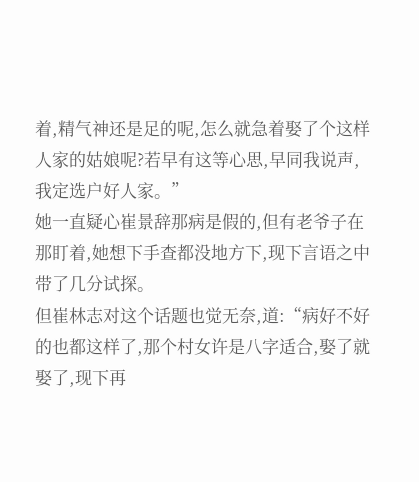着,精气神还是足的呢,怎么就急着娶了个这样人家的姑娘呢?若早有这等心思,早同我说声,我定选户好人家。”
她一直疑心崔景辞那病是假的,但有老爷子在那盯着,她想下手查都没地方下,现下言语之中带了几分试探。
但崔林志对这个话题也觉无奈,道:“病好不好的也都这样了,那个村女许是八字适合,娶了就娶了,现下再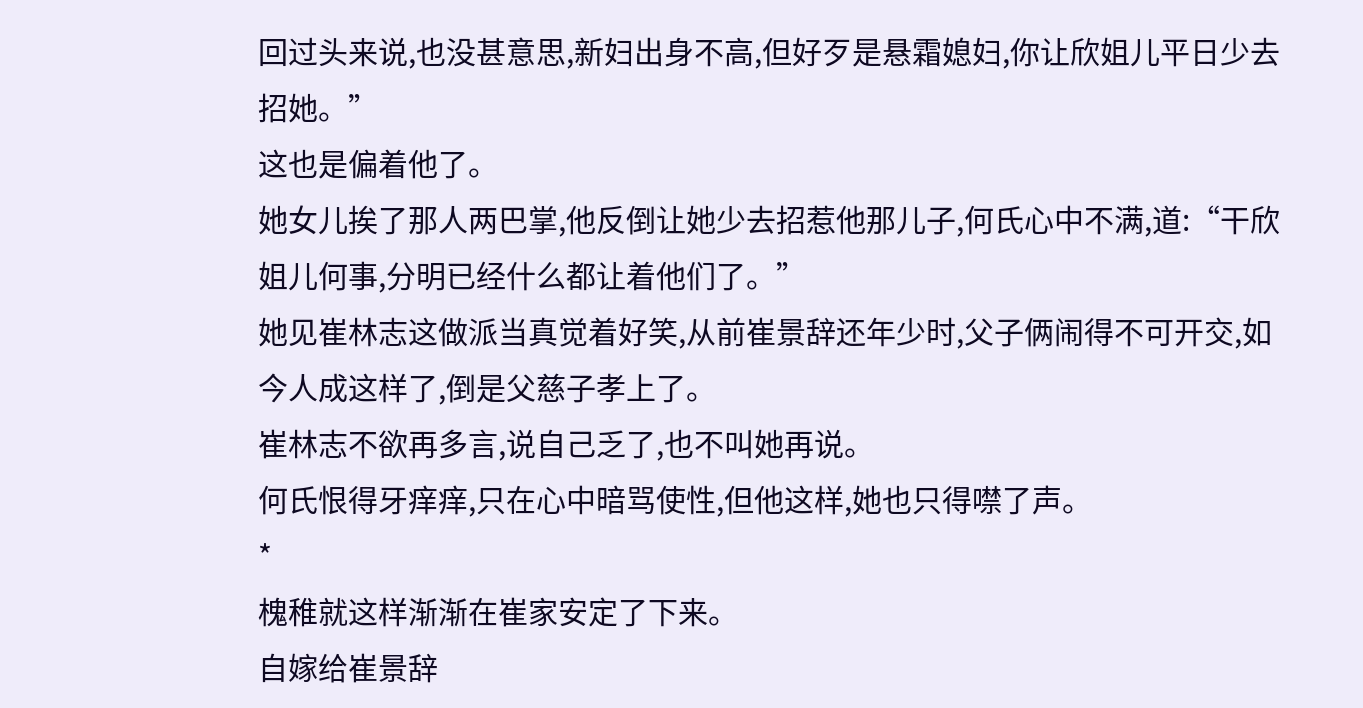回过头来说,也没甚意思,新妇出身不高,但好歹是悬霜媳妇,你让欣姐儿平日少去招她。”
这也是偏着他了。
她女儿挨了那人两巴掌,他反倒让她少去招惹他那儿子,何氏心中不满,道:“干欣姐儿何事,分明已经什么都让着他们了。”
她见崔林志这做派当真觉着好笑,从前崔景辞还年少时,父子俩闹得不可开交,如今人成这样了,倒是父慈子孝上了。
崔林志不欲再多言,说自己乏了,也不叫她再说。
何氏恨得牙痒痒,只在心中暗骂使性,但他这样,她也只得噤了声。
*
槐稚就这样渐渐在崔家安定了下来。
自嫁给崔景辞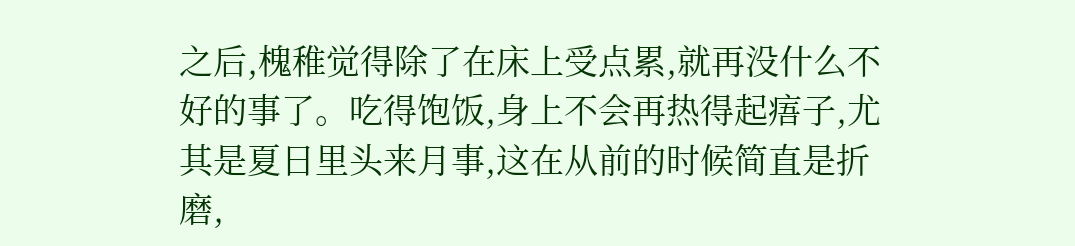之后,槐稚觉得除了在床上受点累,就再没什么不好的事了。吃得饱饭,身上不会再热得起痦子,尤其是夏日里头来月事,这在从前的时候简直是折磨,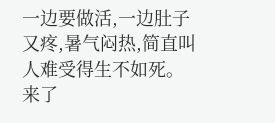一边要做活,一边肚子又疼,暑气闷热,简直叫人难受得生不如死。
来了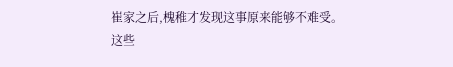崔家之后,槐稚才发现这事原来能够不难受。
这些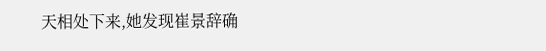天相处下来,她发现崔景辞确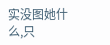实没图她什么,只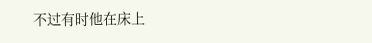不过有时他在床上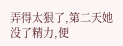弄得太狠了,第二天她没了精力,便